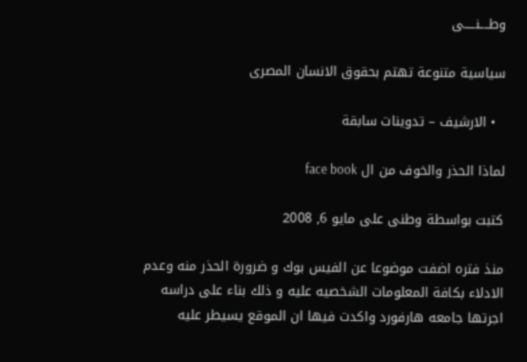وطــــنـــــى

سياسية متنوعة تهتم بحقوق الانسان المصرى

  • الارشيف – تدوينات سابقة

لماذا الحذر والخوف من ال face book

كتبت بواسطة وطنى على مايو 6, 2008

منذ فتره اضفت موضوعا عن الفيس بوك و ضرورة الحذر منه وعدم الادلاء بكافة المعلومات الشخصيه عليه و ذلك بناء على دراسه اجرتها جامعه هارفورد واكدت فيها ان الموقع يسيطر عليه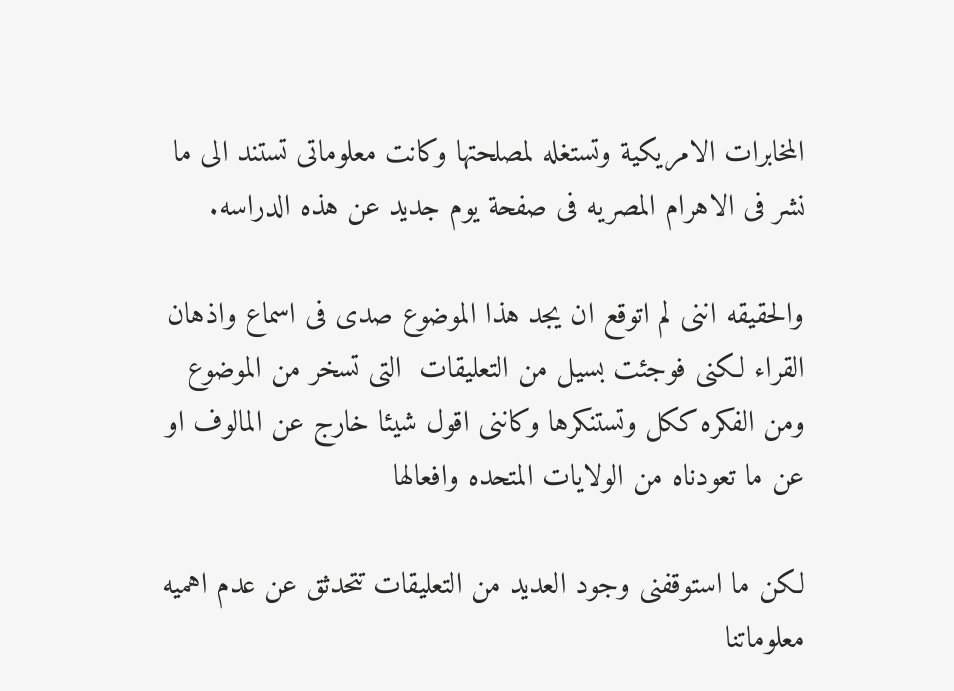المخابرات الامريكية وتستغله لمصلحتها وكانت معلوماتى تستند الى ما نشر فى الاهرام المصريه فى صفحة يوم جديد عن هذه الدراسه.

والحقيقه اننى لم اتوقع ان يجد هذا الموضوع صدى فى اسماع واذهان القراء لكنى فوجئت بسيل من التعليقات  التى تسخر من الموضوع ومن الفكره ككل وتستنكرها وكاننى اقول شيئا خارج عن المالوف او عن ما تعودناه من الولايات المتحده وافعالها

لكن ما استوقفنى وجود العديد من التعليقات تتحدثق عن عدم اهميه معلوماتنا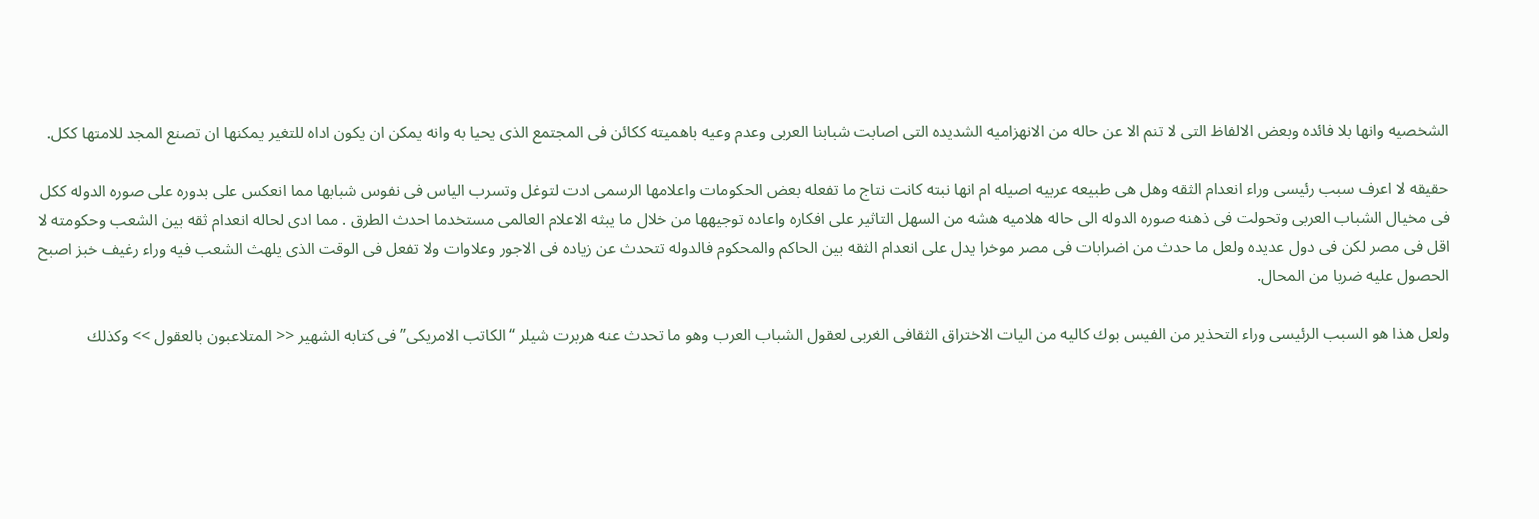الشخصيه وانها بلا فائده وبعض الالفاظ التى لا تنم الا عن حاله من الانهزاميه الشديده التى اصابت شبابنا العربى وعدم وعيه باهميته ككائن فى المجتمع الذى يحيا به وانه يمكن ان يكون اداه للتغير يمكنها ان تصنع المجد للامتها ككل.

حقيقه لا اعرف سبب رئيسى وراء انعدام الثقه وهل هى طبيعه عربيه اصيله ام انها نبته كانت نتاج ما تفعله بعض الحكومات واعلامها الرسمى ادت لتوغل وتسرب الياس فى نفوس شبابها مما انعكس على بدوره على صوره الدوله ككل فى مخيال الشباب العربى وتحولت فى ذهنه صوره الدوله الى حاله هلاميه هشه من السهل التاثير على افكاره واعاده توجيهها من خلال ما يبثه الاعلام العالمى مستخدما احدث الطرق . مما ادى لحاله انعدام ثقه بين الشعب وحكومته لا اقل فى مصر لكن فى دول عديده ولعل ما حدث من اضرابات فى مصر موخرا يدل على انعدام الثقه بين الحاكم والمحكوم فالدوله تتحدث عن زياده فى الاجور وعلاوات ولا تفعل فى الوقت الذى يلهث الشعب فيه وراء رغيف خبز اصبح الحصول عليه ضربا من المحال.

ولعل هذا هو السبب الرئيسى وراء التحذير من الفيس بوك كاليه من اليات الاختراق الثقافى الغربى لعقول الشباب العرب وهو ما تحدث عنه هربرت شيلر “الكاتب الامريكى” فى كتابه الشهير << المتلاعبون بالعقول >> وكذلك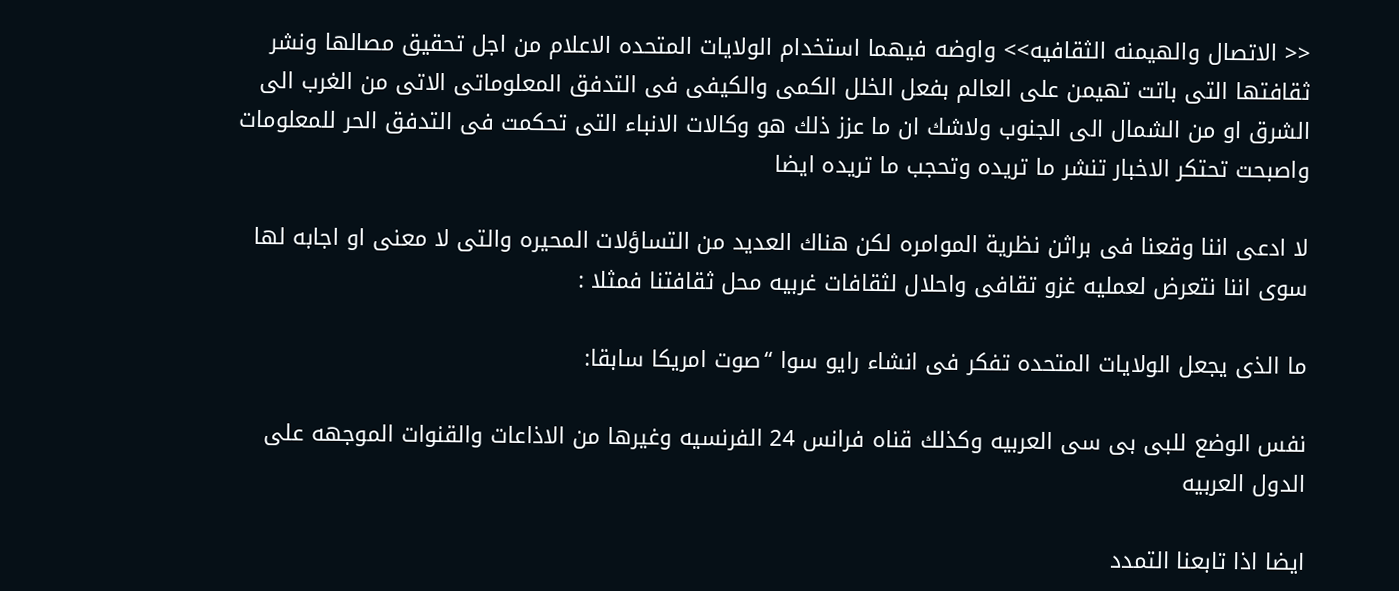<< الاتصال والهيمنه الثقافيه>> واوضه فيهما استخدام الولايات المتحده الاعلام من اجل تحقيق مصالها ونشر ثقافتها التى باتت تهيمن على العالم بفعل الخلل الكمى والكيفى فى التدفق المعلوماتى الاتى من الغرب الى الشرق او من الشمال الى الجنوب ولاشك ان ما عزز ذلك هو وكالات الانباء التى تحكمت فى التدفق الحر للمعلومات واصبحت تحتكر الاخبار تنشر ما تريده وتحجب ما تريده ايضا

لا ادعى اننا وقعنا فى براثن نظرية الموامره لكن هناك العديد من التساؤلات المحيره والتى لا معنى او اجابه لها سوى اننا نتعرض لعمليه غزو تقافى واحلال لثقافات غربيه محل ثقافتنا فمثلا :

ما الذى يجعل الولايات المتحده تفكر فى انشاء رايو سوا “صوت امريكا سابقا:

نفس الوضع للبى بى سى العربيه وكذلك قناه فرانس 24 الفرنسيه وغيرها من الاذاعات والقنوات الموجهه على الدول العربيه

ايضا اذا تابعنا التمدد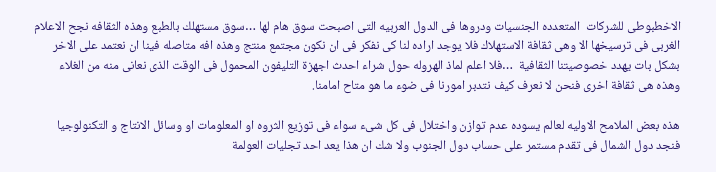الاخطبوطى للشركات  المتعدده الجنسيات ودروها فى الدول العربيه التى اصبحت سوق هام لها …سوق مستهلك بالطبع وهذه الثقافه نجح الاعلام الغربى فى ترسيخها الا وهى ثقافة الاستهلاك فلا يوجد اراده لنا كى نفكر فى ان نكون مجتمع منتج وهذه افه متاصله فينا ان نعتمد على الاخر بشكل بات يهدد خصوصيتنا الثقافية  …فلا اعلم لماذ الهروله حول شراء احدث اجهزة التليفون المحمول فى الوقت الذى نعانى منه من الغلاء وهذه هى ثقافة اخرى فنحن لا نعرف كيف نتدبر امورنا فى ضوء ما هو متاح امامنا.

هذه بعض الملامح الاوليه لعالم يسوده عدم توازن واختلال فى كل شىء سواء فى توزيع الثروه او المعلومات او وسائل الانتاج و التكنولوجيا فنجد دول الشمال فى تقدم مستمر على حساب دول الجنوب ولا شك ان هذا يعد احد تجليات العولمة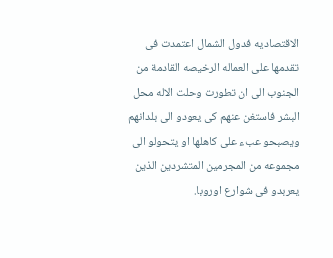الاقتصاديه فدول الشمال اعتمدت فى تقدمها على العماله الرخيصه القادمة من الجنوب الى ان تطورت وحلت الاله محل البشر فاستغن عنهم كى يعودو الى بلدانهم ويصبحو عبء على كاهلها او يتحولو الى مجموعه من المجرمين المتشردين الذين يعربدو فى شوارع اوروبا.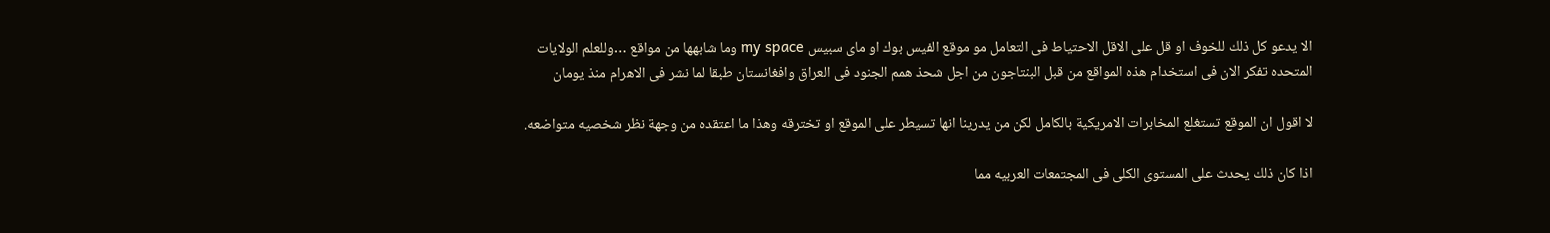الا يدعو كل ذلك للخوف او قل على الاقل الاحتياط فى التعامل مو موقع الفيس بوك او ماى سبيس my space وما شابهها من مواقع …وللعلم الولايات المتحده تفكر الان فى استخدام هذه المواقع من قبل البنتاجون من اجل شحذ همم الجنود فى العراق وافغانستان طبقا لما نشر فى الاهرام منذ يومان

لا اقول ان الموقع تستغلع المخابرات الامريكية بالكامل لكن من يدرينا انها تسيطر على الموقع او تخترقه وهذا ما اعتقده من وجهة نظر شخصيه متواضعه.

اذا كان ذلك يحدث على المستوى الكلى فى المجتمعات العربيه مما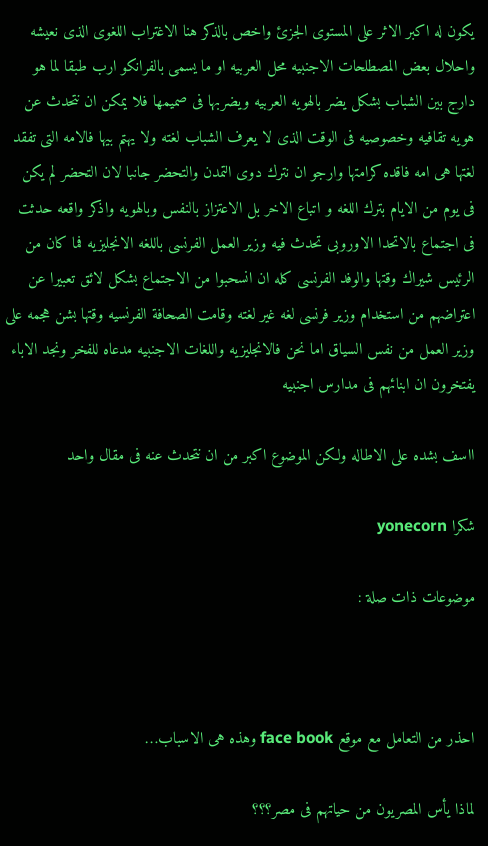يكون له اكبر الاثر على المستوى الجزئ واخص بالذكر هنا الاغتراب اللغوى الذى نعيشه واحلال بعض المصطلحات الاجنبيه محل العربيه او ما يسمى بالفرانكو ارب طبقا لما هو دارج بين الشباب بشكل يضر بالهويه العربيه ويضربها فى صميمها فلا يمكن ان نتحدث عن هويه تقافيه وخصوصيه فى الوقت الذى لا يعرف الشباب لغته ولا يهتم بيها فالامه التى تفقد لغتها هى امه فاقده كرامتها وارجو ان نترك دوى التمدن والتحضر جانبا لان التحضر لم يكن فى يوم من الايام بترك اللغه و اتباع الاخر بل الاعتزاز بالنفس وبالهويه واذكر واقعه حدثت فى اجتماع بالاتحدا الاوروبى تحدث فيه وزير العمل الفرنسى باللغه الانجليزيه فما كان من الرئيس شيراك وقتها والوفد الفرنسى كله ان انسحبوا من الاجتماع بشكل لائق تعبيرا عن اعتراضهم من استخدام وزير فرنسى لغه غير لغته وقامت الصحافة الفرنسيه وقتها بشن هجمه على وزير العمل من نفس السياق اما نحن فالانجليزيه واللغات الاجنبيه مدعاه للفخر ونجد الاباء يفتخرون ان ابنائهم فى مدارس اجنبيه

ااسف بشده على الاطاله ولكن الموضوع اكبر من ان نتحدث عنه فى مقال واحد

شكرا yonecorn

موضوعات ذات صلة :



احذر من التعامل مع موقع face book وهذه هى الاسباب…

لماذا يأس المصريون من حياتهم فى مصر؟؟؟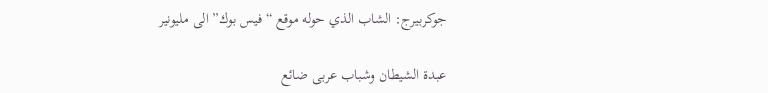جوكربيرج: الشاب الذي حوله موقع “فيس بوك” الى مليونير

عبدة الشيطان وشباب عربى ضائع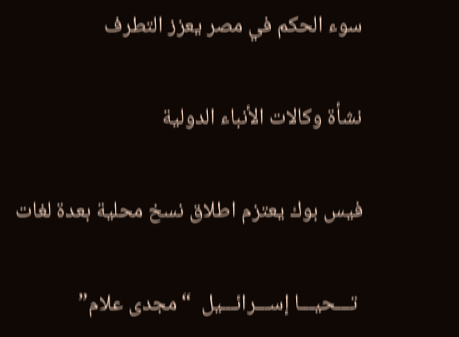سوء الحكم في مصر يعزز التطرف

نشأة وكالات الأنباء الدولية

فيس بوك يعتزم اطلاق نسخ محلية بعدة لغات

 تـــحيـــا إســـرائـــيل  “مجدى علام”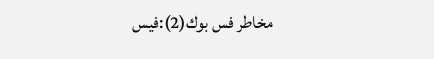مخاطر فس بوك(2):فيس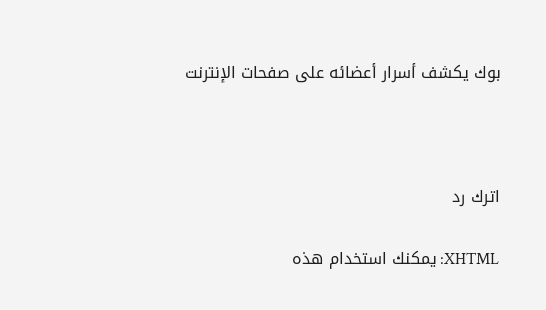بوك يكشف أسرار أعضائه على صفحات الإنترنت



اترك رد

XHTML: يمكنك استخدام هذه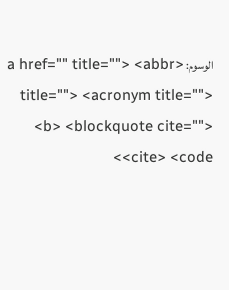الوسوم: <a href="" title=""> <abbr title=""> <acronym title=""> <b> <blockquote cite=""> <cite> <code>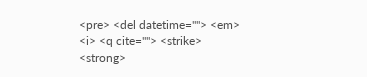<pre> <del datetime=""> <em> <i> <q cite=""> <strike> <strong>